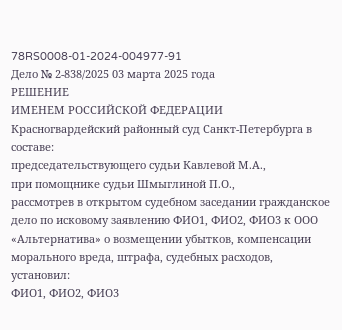78RS0008-01-2024-004977-91
Дело № 2-838/2025 03 марта 2025 года
РЕШЕНИЕ
ИМЕНЕМ РОССИЙСКОЙ ФЕДЕРАЦИИ
Красногвардейский районный суд Санкт-Петербурга в составе:
председательствующего судьи Кавлевой М.А.,
при помощнике судьи Шмыглиной П.О.,
рассмотрев в открытом судебном заседании гражданское дело по исковому заявлению ФИО1, ФИО2, ФИО3 к ООО «Альтернатива» о возмещении убытков, компенсации морального вреда, штрафа, судебных расходов,
установил:
ФИО1, ФИО2, ФИО3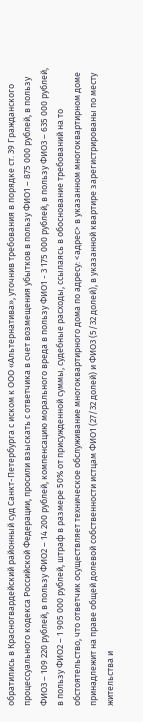обратились в Красногвардейский районный суд Санкт-Петербурга с иском к ООО «Альтернатива», уточнив требования в порядке ст. 39 Гражданского процессуального кодекса Российской Федерации, просили взыскать с ответчика в счет возмещения убытков в пользу ФИО1 – 875 000 рублей, в пользу ФИО3 – 109 220 рублей, в пользу ФИО2 – 14 200 рублей, компенсацию морального вреда в пользу ФИО1 - 3 175 000 рублей, в пользу ФИО3 – 635 000 рублей, в пользу ФИО2 – 1 905 000 рублей, штраф в размере 50% от присужденной суммы, судебные расходы, ссылаясь в обоснование требований на то обстоятельство, что ответчик осуществляет техническое обслуживание многоквартирного дома по адресу: <адрес> в указанном многоквартирном доме принадлежит на праве общей долевой собственности истцам ФИО1 (27/32 долей) и ФИО3 (5/32 долей), в указанной квартире зарегистрированы по месту жительства и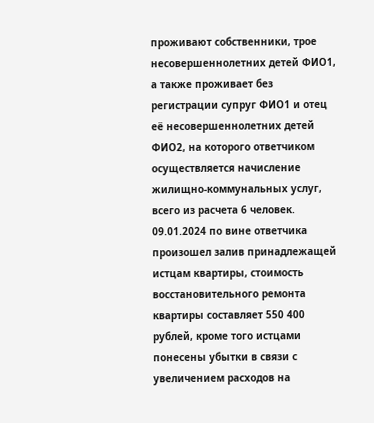проживают собственники, трое несовершеннолетних детей ФИО1, а также проживает без регистрации супруг ФИО1 и отец её несовершеннолетних детей ФИО2, на которого ответчиком осуществляется начисление жилищно-коммунальных услуг, всего из расчета 6 человек. 09.01.2024 по вине ответчика произошел залив принадлежащей истцам квартиры, стоимость восстановительного ремонта квартиры составляет 550 400 рублей, кроме того истцами понесены убытки в связи с увеличением расходов на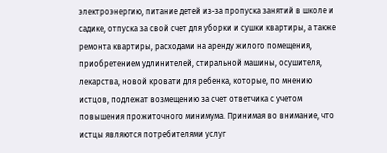электроэнергию, питание детей из-за пропуска занятий в школе и садике, отпуска за свой счет для уборки и сушки квартиры, а также ремонта квартиры, расходами на аренду жилого помещения, приобретением удлинителей, стиральной машины, осушителя, лекарства, новой кровати для ребенка, которые, по мнению истцов, подлежат возмещению за счет ответчика с учетом повышения прожиточного минимума. Принимая во внимание, что истцы являются потребителями услуг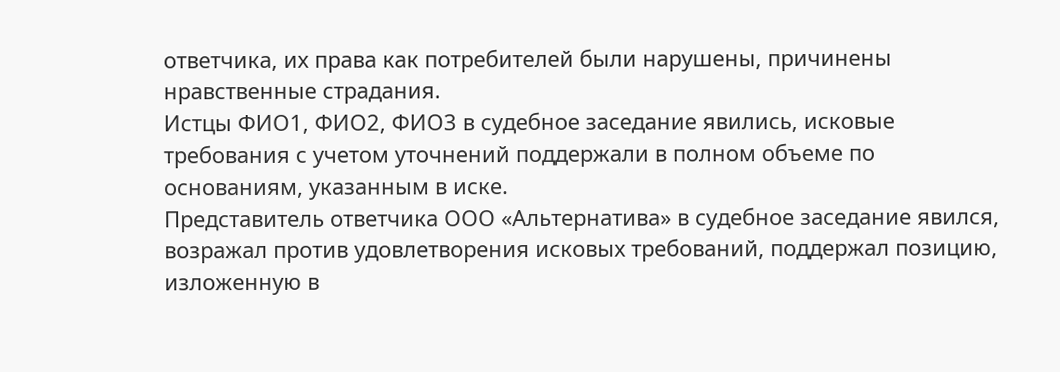ответчика, их права как потребителей были нарушены, причинены нравственные страдания.
Истцы ФИО1, ФИО2, ФИО3 в судебное заседание явились, исковые требования с учетом уточнений поддержали в полном объеме по основаниям, указанным в иске.
Представитель ответчика ООО «Альтернатива» в судебное заседание явился, возражал против удовлетворения исковых требований, поддержал позицию, изложенную в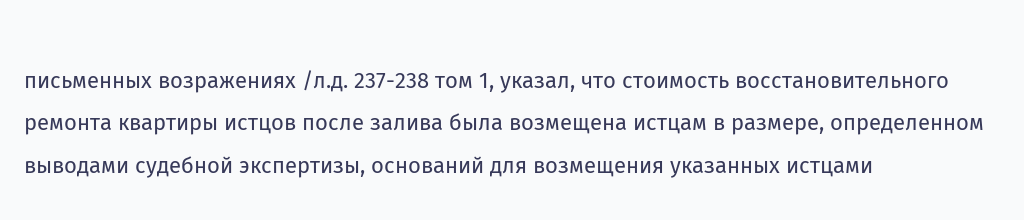письменных возражениях /л.д. 237-238 том 1, указал, что стоимость восстановительного ремонта квартиры истцов после залива была возмещена истцам в размере, определенном выводами судебной экспертизы, оснований для возмещения указанных истцами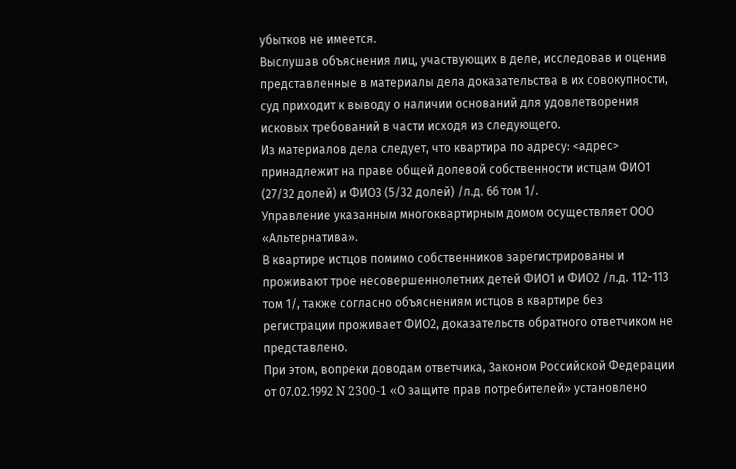убытков не имеется.
Выслушав объяснения лиц, участвующих в деле, исследовав и оценив представленные в материалы дела доказательства в их совокупности, суд приходит к выводу о наличии оснований для удовлетворения исковых требований в части исходя из следующего.
Из материалов дела следует, что квартира по адресу: <адрес> принадлежит на праве общей долевой собственности истцам ФИО1 (27/32 долей) и ФИО3 (5/32 долей) /л.д. 66 том 1/.
Управление указанным многоквартирным домом осуществляет ООО «Альтернатива».
В квартире истцов помимо собственников зарегистрированы и проживают трое несовершеннолетних детей ФИО1 и ФИО2 /л.д. 112-113 том 1/, также согласно объяснениям истцов в квартире без регистрации проживает ФИО2, доказательств обратного ответчиком не представлено.
При этом, вопреки доводам ответчика, Законом Российской Федерации от 07.02.1992 N 2300-1 «О защите прав потребителей» установлено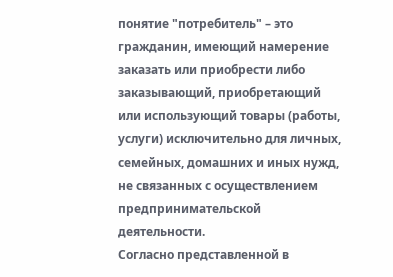понятие "потребитель" – это гражданин, имеющий намерение заказать или приобрести либо заказывающий, приобретающий или использующий товары (работы, услуги) исключительно для личных, семейных, домашних и иных нужд, не связанных с осуществлением предпринимательской деятельности.
Согласно представленной в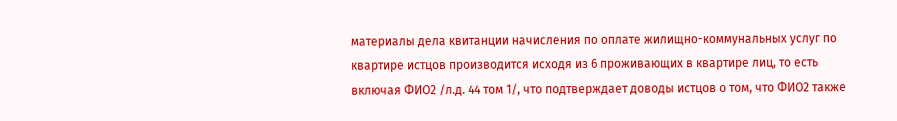материалы дела квитанции начисления по оплате жилищно-коммунальных услуг по квартире истцов производится исходя из 6 проживающих в квартире лиц, то есть включая ФИО2 /л.д. 44 том 1/, что подтверждает доводы истцов о том, что ФИО2 также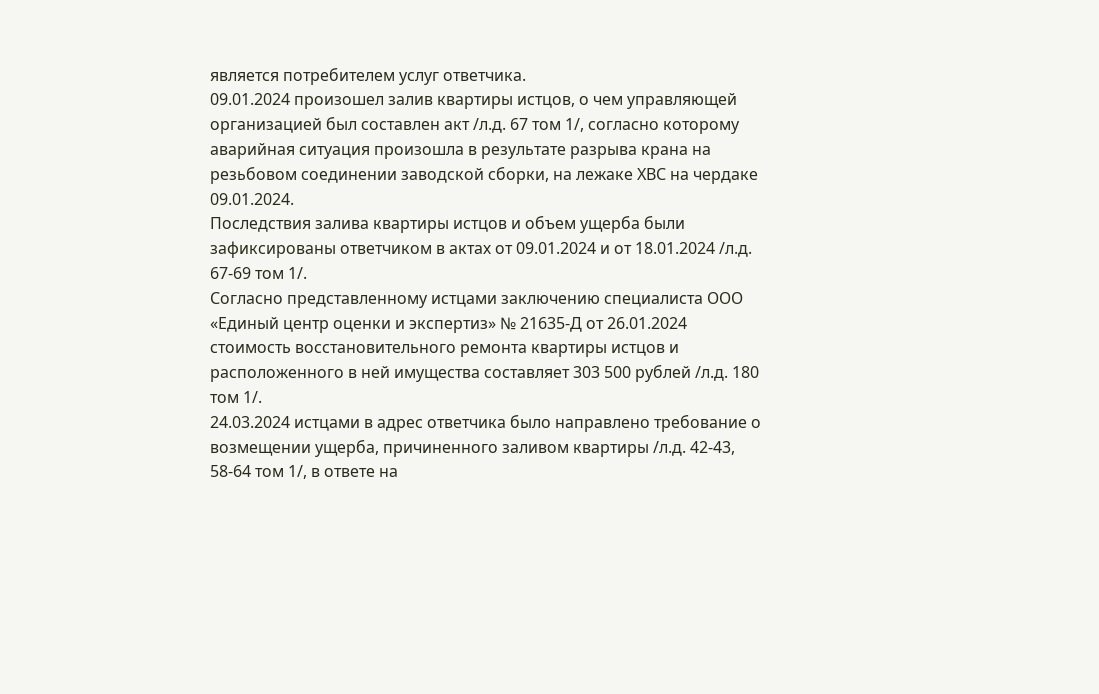является потребителем услуг ответчика.
09.01.2024 произошел залив квартиры истцов, о чем управляющей организацией был составлен акт /л.д. 67 том 1/, согласно которому аварийная ситуация произошла в результате разрыва крана на резьбовом соединении заводской сборки, на лежаке ХВС на чердаке 09.01.2024.
Последствия залива квартиры истцов и объем ущерба были зафиксированы ответчиком в актах от 09.01.2024 и от 18.01.2024 /л.д. 67-69 том 1/.
Согласно представленному истцами заключению специалиста ООО «Единый центр оценки и экспертиз» № 21635-Д от 26.01.2024 стоимость восстановительного ремонта квартиры истцов и расположенного в ней имущества составляет 303 500 рублей /л.д. 180 том 1/.
24.03.2024 истцами в адрес ответчика было направлено требование о возмещении ущерба, причиненного заливом квартиры /л.д. 42-43, 58-64 том 1/, в ответе на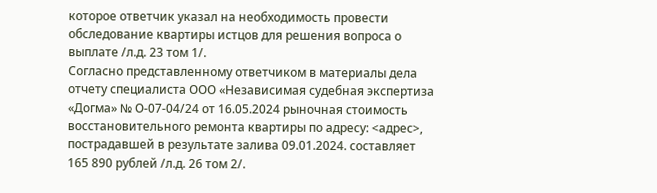которое ответчик указал на необходимость провести обследование квартиры истцов для решения вопроса о выплате /л.д. 23 том 1/.
Согласно представленному ответчиком в материалы дела отчету специалиста ООО «Независимая судебная экспертиза «Догма» № О-07-04/24 от 16.05.2024 рыночная стоимость восстановительного ремонта квартиры по адресу: <адрес>, пострадавшей в результате залива 09.01.2024. составляет 165 890 рублей /л.д. 26 том 2/.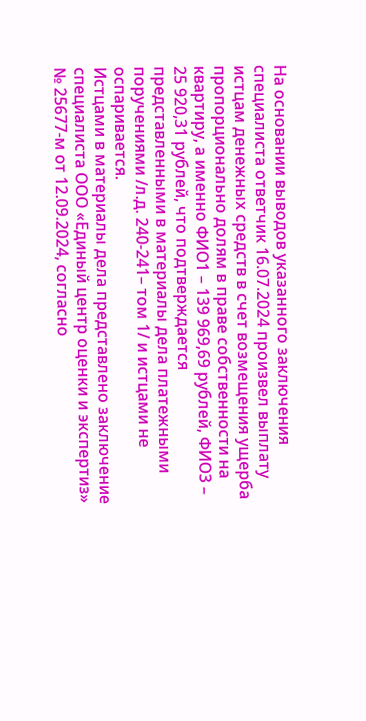На основании выводов указанного заключения специалиста ответчик 16.07.2024 произвел выплату истцам денежных средств в счет возмещения ущерба пропорционально долям в праве собственности на квартиру, а именно ФИО1 – 139 969,69 рублей, ФИО3 – 25 920,31 рублей, что подтверждается представленными в материалы дела платежными поручениями /л.д. 240-241– том 1/ и истцами не оспаривается.
Истцами в материалы дела представлено заключение специалиста ООО «Единый центр оценки и экспертиз» № 25677-м от 12.09.2024, согласно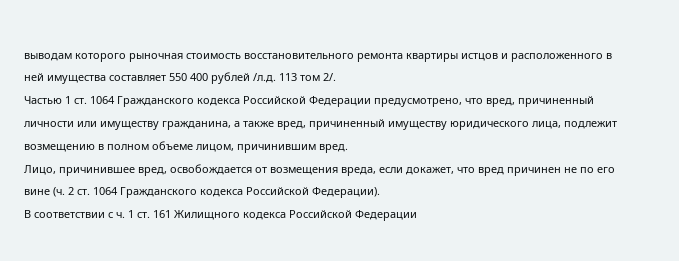выводам которого рыночная стоимость восстановительного ремонта квартиры истцов и расположенного в ней имущества составляет 550 400 рублей /л.д. 113 том 2/.
Частью 1 ст. 1064 Гражданского кодекса Российской Федерации предусмотрено, что вред, причиненный личности или имуществу гражданина, а также вред, причиненный имуществу юридического лица, подлежит возмещению в полном объеме лицом, причинившим вред.
Лицо, причинившее вред, освобождается от возмещения вреда, если докажет, что вред причинен не по его вине (ч. 2 ст. 1064 Гражданского кодекса Российской Федерации).
В соответствии с ч. 1 ст. 161 Жилищного кодекса Российской Федерации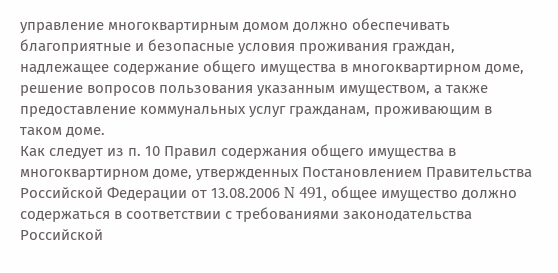управление многоквартирным домом должно обеспечивать благоприятные и безопасные условия проживания граждан, надлежащее содержание общего имущества в многоквартирном доме, решение вопросов пользования указанным имуществом, а также предоставление коммунальных услуг гражданам, проживающим в таком доме.
Как следует из п. 10 Правил содержания общего имущества в многоквартирном доме, утвержденных Постановлением Правительства Российской Федерации от 13.08.2006 N 491, общее имущество должно содержаться в соответствии с требованиями законодательства Российской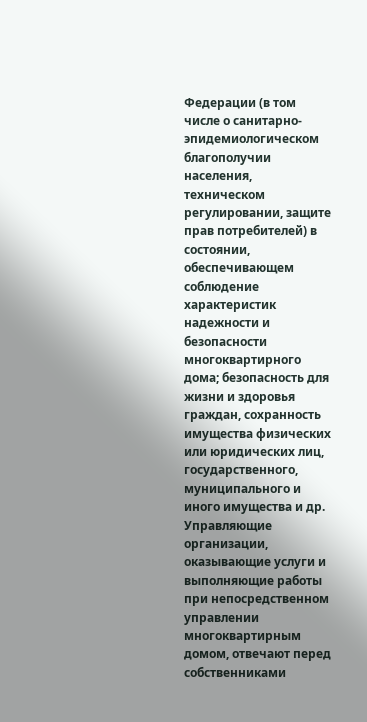Федерации (в том числе о санитарно-эпидемиологическом благополучии населения, техническом регулировании, защите прав потребителей) в состоянии, обеспечивающем соблюдение характеристик надежности и безопасности многоквартирного дома; безопасность для жизни и здоровья граждан, сохранность имущества физических или юридических лиц, государственного, муниципального и иного имущества и др.
Управляющие организации, оказывающие услуги и выполняющие работы при непосредственном управлении многоквартирным домом, отвечают перед собственниками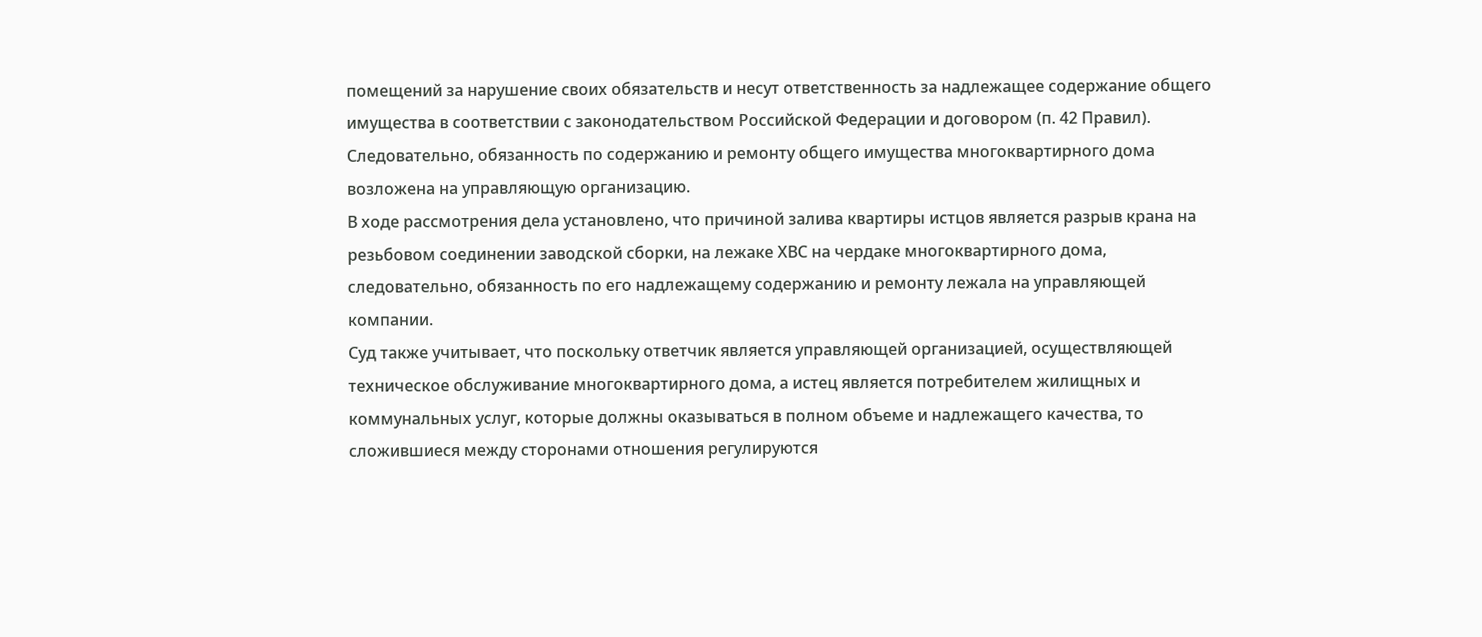помещений за нарушение своих обязательств и несут ответственность за надлежащее содержание общего имущества в соответствии с законодательством Российской Федерации и договором (п. 42 Правил).
Следовательно, обязанность по содержанию и ремонту общего имущества многоквартирного дома возложена на управляющую организацию.
В ходе рассмотрения дела установлено, что причиной залива квартиры истцов является разрыв крана на резьбовом соединении заводской сборки, на лежаке ХВС на чердаке многоквартирного дома, следовательно, обязанность по его надлежащему содержанию и ремонту лежала на управляющей компании.
Суд также учитывает, что поскольку ответчик является управляющей организацией, осуществляющей техническое обслуживание многоквартирного дома, а истец является потребителем жилищных и коммунальных услуг, которые должны оказываться в полном объеме и надлежащего качества, то сложившиеся между сторонами отношения регулируются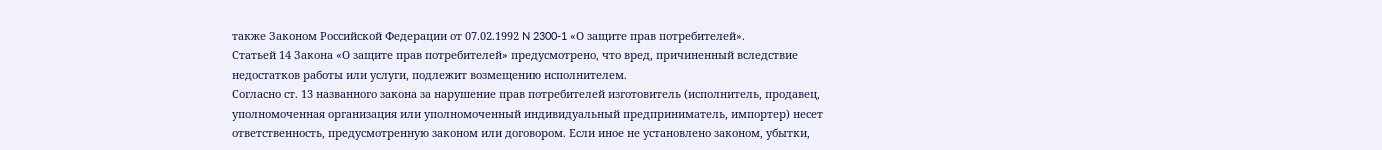также Законом Российской Федерации от 07.02.1992 N 2300-1 «О защите прав потребителей».
Статьей 14 Закона «О защите прав потребителей» предусмотрено, что вред, причиненный вследствие недостатков работы или услуги, подлежит возмещению исполнителем.
Согласно ст. 13 названного закона за нарушение прав потребителей изготовитель (исполнитель, продавец, уполномоченная организация или уполномоченный индивидуальный предприниматель, импортер) несет ответственность, предусмотренную законом или договором. Если иное не установлено законом, убытки,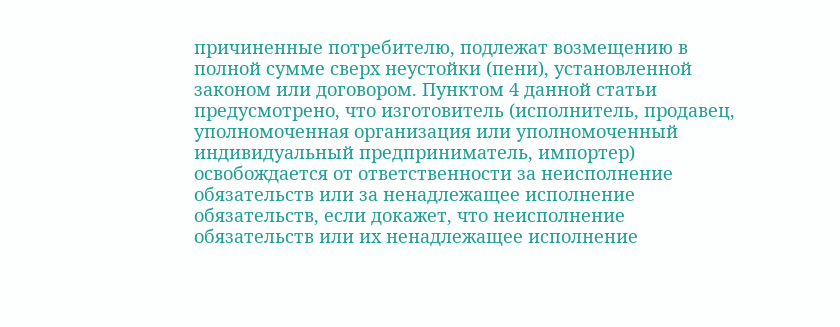причиненные потребителю, подлежат возмещению в полной сумме сверх неустойки (пени), установленной законом или договором. Пунктом 4 данной статьи предусмотрено, что изготовитель (исполнитель, продавец, уполномоченная организация или уполномоченный индивидуальный предприниматель, импортер) освобождается от ответственности за неисполнение обязательств или за ненадлежащее исполнение обязательств, если докажет, что неисполнение обязательств или их ненадлежащее исполнение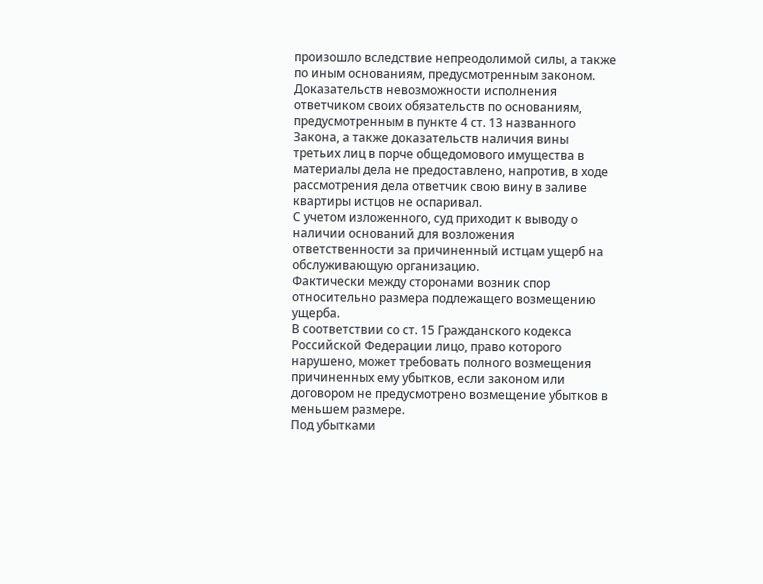произошло вследствие непреодолимой силы, а также по иным основаниям, предусмотренным законом.
Доказательств невозможности исполнения ответчиком своих обязательств по основаниям, предусмотренным в пункте 4 ст. 13 названного Закона, а также доказательств наличия вины третьих лиц в порче общедомового имущества в материалы дела не предоставлено, напротив, в ходе рассмотрения дела ответчик свою вину в заливе квартиры истцов не оспаривал.
С учетом изложенного, суд приходит к выводу о наличии оснований для возложения ответственности за причиненный истцам ущерб на обслуживающую организацию.
Фактически между сторонами возник спор относительно размера подлежащего возмещению ущерба.
В соответствии со ст. 15 Гражданского кодекса Российской Федерации лицо, право которого нарушено, может требовать полного возмещения причиненных ему убытков, если законом или договором не предусмотрено возмещение убытков в меньшем размере.
Под убытками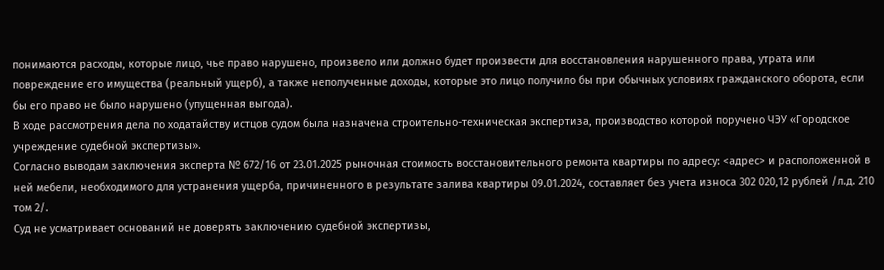понимаются расходы, которые лицо, чье право нарушено, произвело или должно будет произвести для восстановления нарушенного права, утрата или повреждение его имущества (реальный ущерб), а также неполученные доходы, которые это лицо получило бы при обычных условиях гражданского оборота, если бы его право не было нарушено (упущенная выгода).
В ходе рассмотрения дела по ходатайству истцов судом была назначена строительно-техническая экспертиза, производство которой поручено ЧЭУ «Городское учреждение судебной экспертизы».
Согласно выводам заключения эксперта № 672/16 от 23.01.2025 рыночная стоимость восстановительного ремонта квартиры по адресу: <адрес> и расположенной в ней мебели, необходимого для устранения ущерба, причиненного в результате залива квартиры 09.01.2024, составляет без учета износа 302 020,12 рублей /л.д. 210 том 2/.
Суд не усматривает оснований не доверять заключению судебной экспертизы,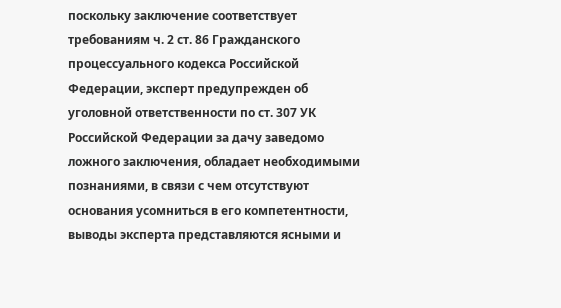поскольку заключение соответствует требованиям ч. 2 ст. 86 Гражданского процессуального кодекса Российской Федерации, эксперт предупрежден об уголовной ответственности по ст. 307 УК Российской Федерации за дачу заведомо ложного заключения, обладает необходимыми познаниями, в связи с чем отсутствуют основания усомниться в его компетентности, выводы эксперта представляются ясными и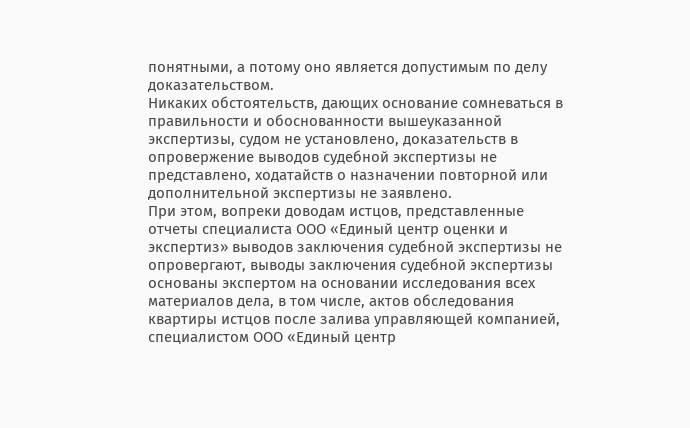понятными, а потому оно является допустимым по делу доказательством.
Никаких обстоятельств, дающих основание сомневаться в правильности и обоснованности вышеуказанной экспертизы, судом не установлено, доказательств в опровержение выводов судебной экспертизы не представлено, ходатайств о назначении повторной или дополнительной экспертизы не заявлено.
При этом, вопреки доводам истцов, представленные отчеты специалиста ООО «Единый центр оценки и экспертиз» выводов заключения судебной экспертизы не опровергают, выводы заключения судебной экспертизы основаны экспертом на основании исследования всех материалов дела, в том числе, актов обследования квартиры истцов после залива управляющей компанией, специалистом ООО «Единый центр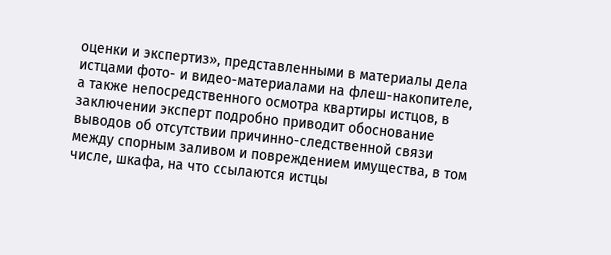оценки и экспертиз», представленными в материалы дела истцами фото- и видео-материалами на флеш-накопителе, а также непосредственного осмотра квартиры истцов, в заключении эксперт подробно приводит обоснование выводов об отсутствии причинно-следственной связи между спорным заливом и повреждением имущества, в том числе, шкафа, на что ссылаются истцы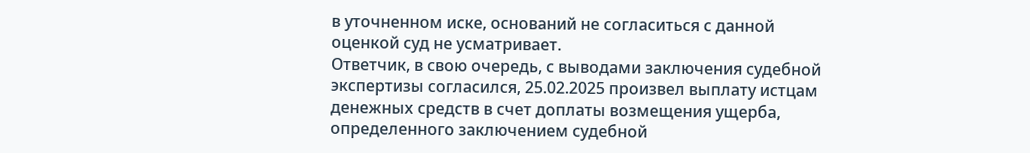в уточненном иске, оснований не согласиться с данной оценкой суд не усматривает.
Ответчик, в свою очередь, с выводами заключения судебной экспертизы согласился, 25.02.2025 произвел выплату истцам денежных средств в счет доплаты возмещения ущерба, определенного заключением судебной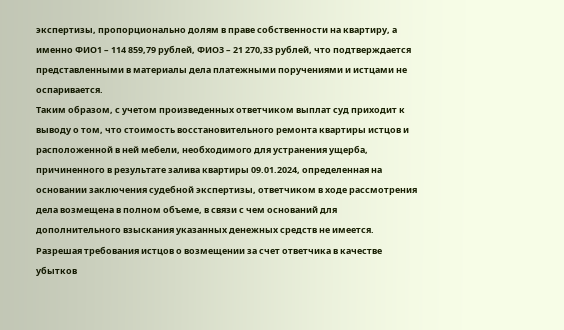экспертизы, пропорционально долям в праве собственности на квартиру, а именно ФИО1 – 114 859,79 рублей, ФИО3 – 21 270,33 рублей, что подтверждается представленными в материалы дела платежными поручениями и истцами не оспаривается.
Таким образом, с учетом произведенных ответчиком выплат суд приходит к выводу о том, что стоимость восстановительного ремонта квартиры истцов и расположенной в ней мебели, необходимого для устранения ущерба, причиненного в результате залива квартиры 09.01.2024, определенная на основании заключения судебной экспертизы, ответчиком в ходе рассмотрения дела возмещена в полном объеме, в связи с чем оснований для дополнительного взыскания указанных денежных средств не имеется.
Разрешая требования истцов о возмещении за счет ответчика в качестве убытков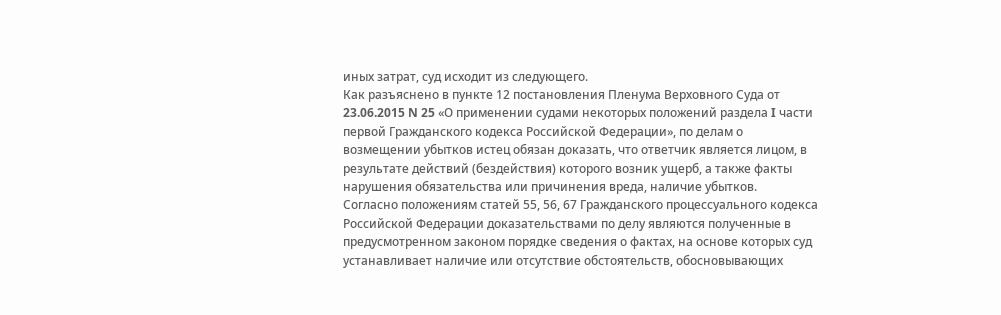иных затрат, суд исходит из следующего.
Как разъяснено в пункте 12 постановления Пленума Верховного Суда от 23.06.2015 N 25 «О применении судами некоторых положений раздела I части первой Гражданского кодекса Российской Федерации», по делам о возмещении убытков истец обязан доказать, что ответчик является лицом, в результате действий (бездействия) которого возник ущерб, а также факты нарушения обязательства или причинения вреда, наличие убытков.
Согласно положениям статей 55, 56, 67 Гражданского процессуального кодекса Российской Федерации доказательствами по делу являются полученные в предусмотренном законом порядке сведения о фактах, на основе которых суд устанавливает наличие или отсутствие обстоятельств, обосновывающих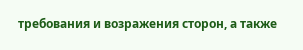требования и возражения сторон, а также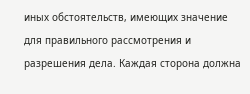иных обстоятельств, имеющих значение для правильного рассмотрения и разрешения дела. Каждая сторона должна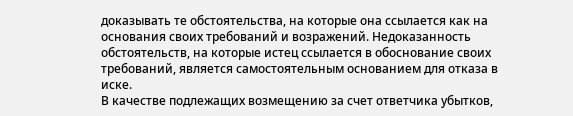доказывать те обстоятельства, на которые она ссылается как на основания своих требований и возражений. Недоказанность обстоятельств, на которые истец ссылается в обоснование своих требований, является самостоятельным основанием для отказа в иске.
В качестве подлежащих возмещению за счет ответчика убытков,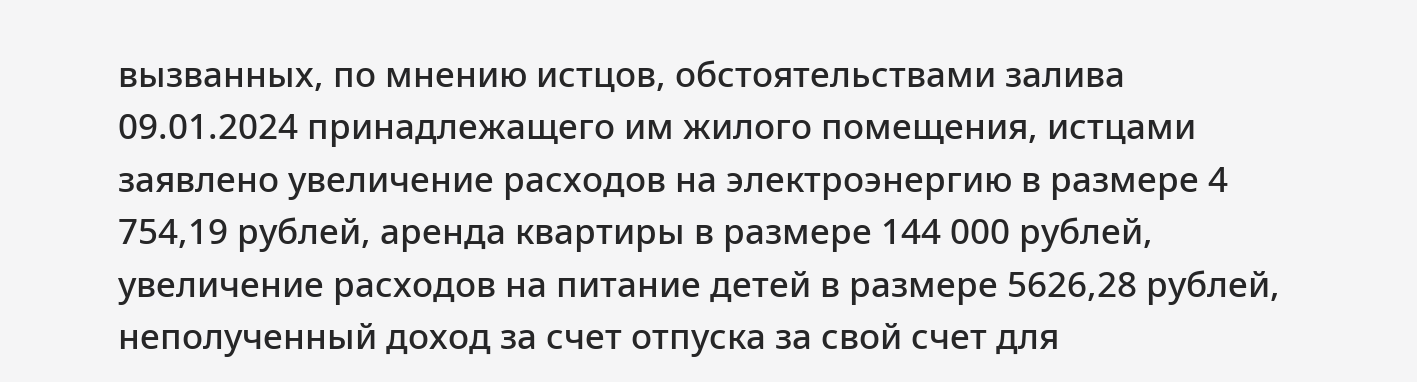вызванных, по мнению истцов, обстоятельствами залива 09.01.2024 принадлежащего им жилого помещения, истцами заявлено увеличение расходов на электроэнергию в размере 4 754,19 рублей, аренда квартиры в размере 144 000 рублей, увеличение расходов на питание детей в размере 5626,28 рублей, неполученный доход за счет отпуска за свой счет для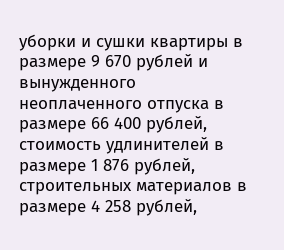уборки и сушки квартиры в размере 9 670 рублей и вынужденного неоплаченного отпуска в размере 66 400 рублей, стоимость удлинителей в размере 1 876 рублей, строительных материалов в размере 4 258 рублей,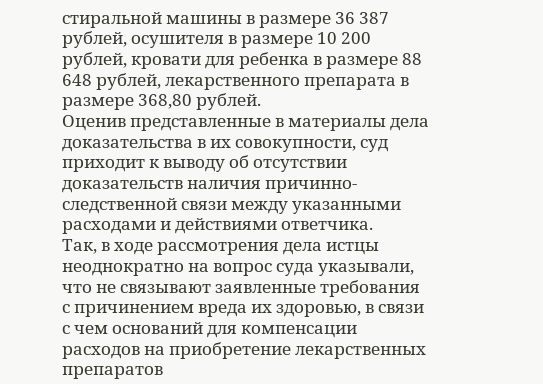стиральной машины в размере 36 387 рублей, осушителя в размере 10 200 рублей, кровати для ребенка в размере 88 648 рублей, лекарственного препарата в размере 368,80 рублей.
Оценив представленные в материалы дела доказательства в их совокупности, суд приходит к выводу об отсутствии доказательств наличия причинно-следственной связи между указанными расходами и действиями ответчика.
Так, в ходе рассмотрения дела истцы неоднократно на вопрос суда указывали, что не связывают заявленные требования с причинением вреда их здоровью, в связи с чем оснований для компенсации расходов на приобретение лекарственных препаратов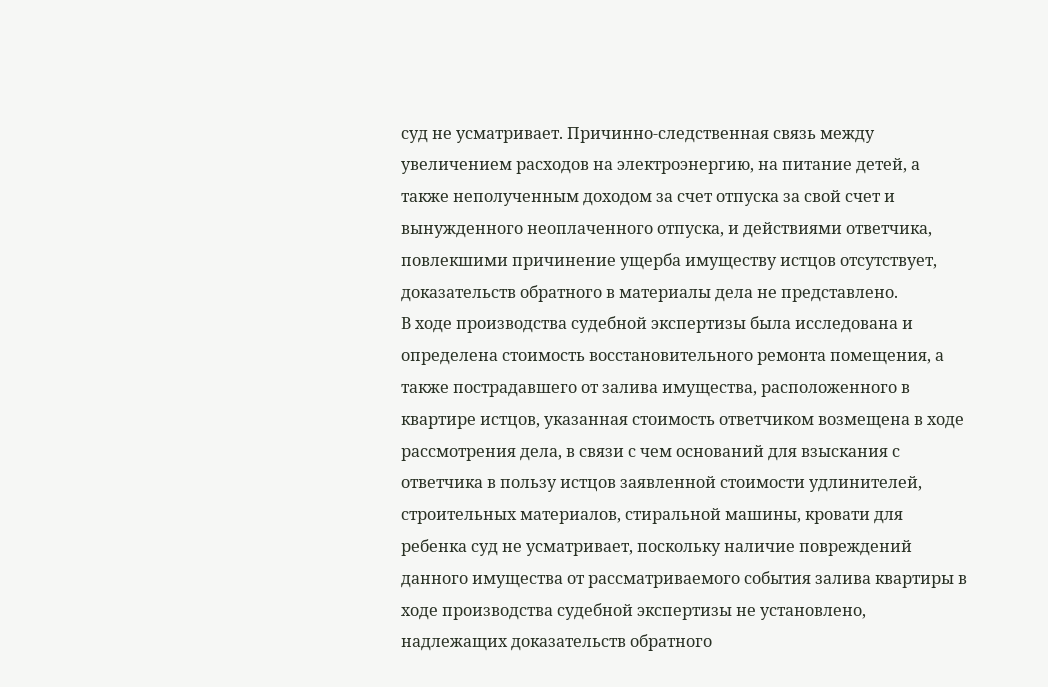суд не усматривает. Причинно-следственная связь между увеличением расходов на электроэнергию, на питание детей, а также неполученным доходом за счет отпуска за свой счет и вынужденного неоплаченного отпуска, и действиями ответчика, повлекшими причинение ущерба имуществу истцов отсутствует, доказательств обратного в материалы дела не представлено.
В ходе производства судебной экспертизы была исследована и определена стоимость восстановительного ремонта помещения, а также пострадавшего от залива имущества, расположенного в квартире истцов, указанная стоимость ответчиком возмещена в ходе рассмотрения дела, в связи с чем оснований для взыскания с ответчика в пользу истцов заявленной стоимости удлинителей, строительных материалов, стиральной машины, кровати для ребенка суд не усматривает, поскольку наличие повреждений данного имущества от рассматриваемого события залива квартиры в ходе производства судебной экспертизы не установлено, надлежащих доказательств обратного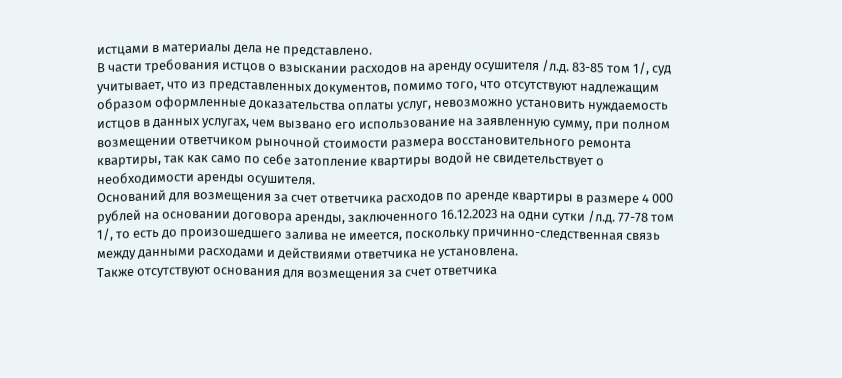истцами в материалы дела не представлено.
В части требования истцов о взыскании расходов на аренду осушителя /л.д. 83-85 том 1/, суд учитывает, что из представленных документов, помимо того, что отсутствуют надлежащим образом оформленные доказательства оплаты услуг, невозможно установить нуждаемость истцов в данных услугах, чем вызвано его использование на заявленную сумму, при полном возмещении ответчиком рыночной стоимости размера восстановительного ремонта квартиры, так как само по себе затопление квартиры водой не свидетельствует о необходимости аренды осушителя.
Оснований для возмещения за счет ответчика расходов по аренде квартиры в размере 4 000 рублей на основании договора аренды, заключенного 16.12.2023 на одни сутки /л.д. 77-78 том 1/, то есть до произошедшего залива не имеется, поскольку причинно-следственная связь между данными расходами и действиями ответчика не установлена.
Также отсутствуют основания для возмещения за счет ответчика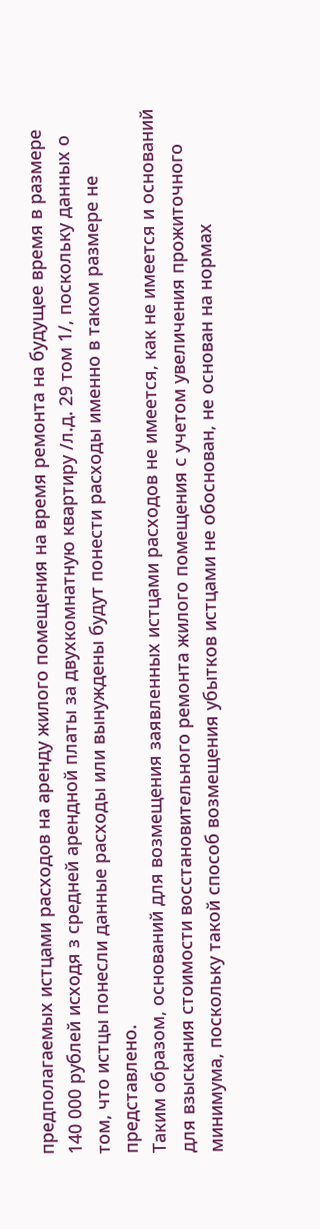предполагаемых истцами расходов на аренду жилого помещения на время ремонта на будущее время в размере 140 000 рублей исходя з средней арендной платы за двухкомнатную квартиру /л.д. 29 том 1/, поскольку данных о том, что истцы понесли данные расходы или вынуждены будут понести расходы именно в таком размере не представлено.
Таким образом, оснований для возмещения заявленных истцами расходов не имеется, как не имеется и оснований для взыскания стоимости восстановительного ремонта жилого помещения с учетом увеличения прожиточного минимума, поскольку такой способ возмещения убытков истцами не обоснован, не основан на нормах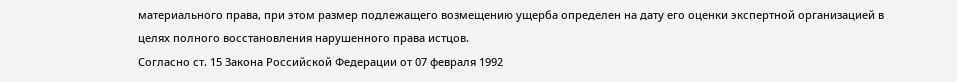материального права, при этом размер подлежащего возмещению ущерба определен на дату его оценки экспертной организацией в целях полного восстановления нарушенного права истцов.
Согласно ст. 15 Закона Российской Федерации от 07 февраля 1992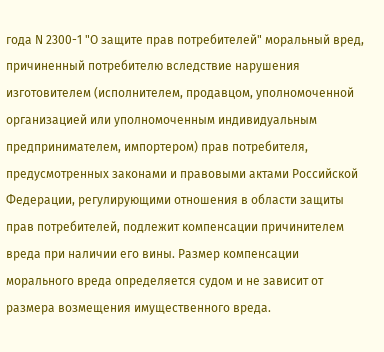года N 2300-1 "О защите прав потребителей" моральный вред, причиненный потребителю вследствие нарушения изготовителем (исполнителем, продавцом, уполномоченной организацией или уполномоченным индивидуальным предпринимателем, импортером) прав потребителя, предусмотренных законами и правовыми актами Российской Федерации, регулирующими отношения в области защиты прав потребителей, подлежит компенсации причинителем вреда при наличии его вины. Размер компенсации морального вреда определяется судом и не зависит от размера возмещения имущественного вреда.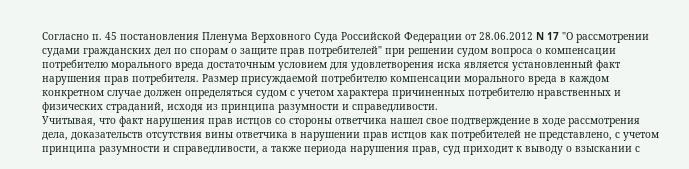Согласно п. 45 постановления Пленума Верховного Суда Российской Федерации от 28.06.2012 N 17 "О рассмотрении судами гражданских дел по спорам о защите прав потребителей" при решении судом вопроса о компенсации потребителю морального вреда достаточным условием для удовлетворения иска является установленный факт нарушения прав потребителя. Размер присуждаемой потребителю компенсации морального вреда в каждом конкретном случае должен определяться судом с учетом характера причиненных потребителю нравственных и физических страданий, исходя из принципа разумности и справедливости.
Учитывая, что факт нарушения прав истцов со стороны ответчика нашел свое подтверждение в ходе рассмотрения дела, доказательств отсутствия вины ответчика в нарушении прав истцов как потребителей не представлено, с учетом принципа разумности и справедливости, а также периода нарушения прав, суд приходит к выводу о взыскании с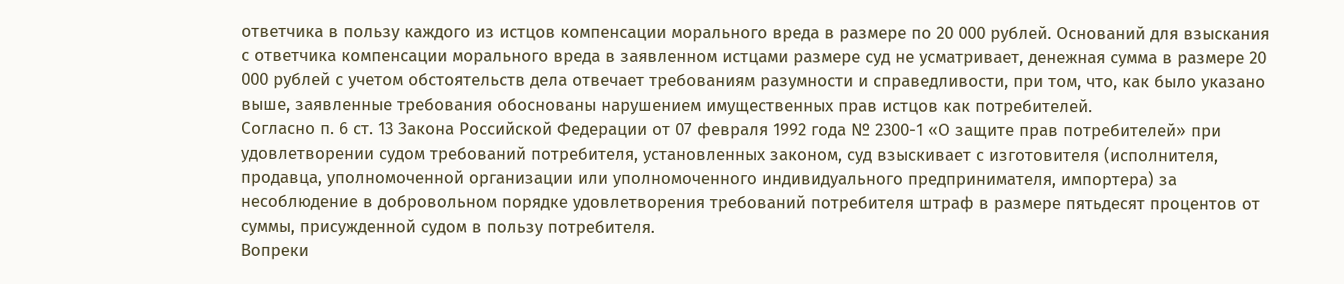ответчика в пользу каждого из истцов компенсации морального вреда в размере по 20 000 рублей. Оснований для взыскания с ответчика компенсации морального вреда в заявленном истцами размере суд не усматривает, денежная сумма в размере 20 000 рублей с учетом обстоятельств дела отвечает требованиям разумности и справедливости, при том, что, как было указано выше, заявленные требования обоснованы нарушением имущественных прав истцов как потребителей.
Согласно п. 6 ст. 13 Закона Российской Федерации от 07 февраля 1992 года № 2300-1 «О защите прав потребителей» при удовлетворении судом требований потребителя, установленных законом, суд взыскивает с изготовителя (исполнителя, продавца, уполномоченной организации или уполномоченного индивидуального предпринимателя, импортера) за несоблюдение в добровольном порядке удовлетворения требований потребителя штраф в размере пятьдесят процентов от суммы, присужденной судом в пользу потребителя.
Вопреки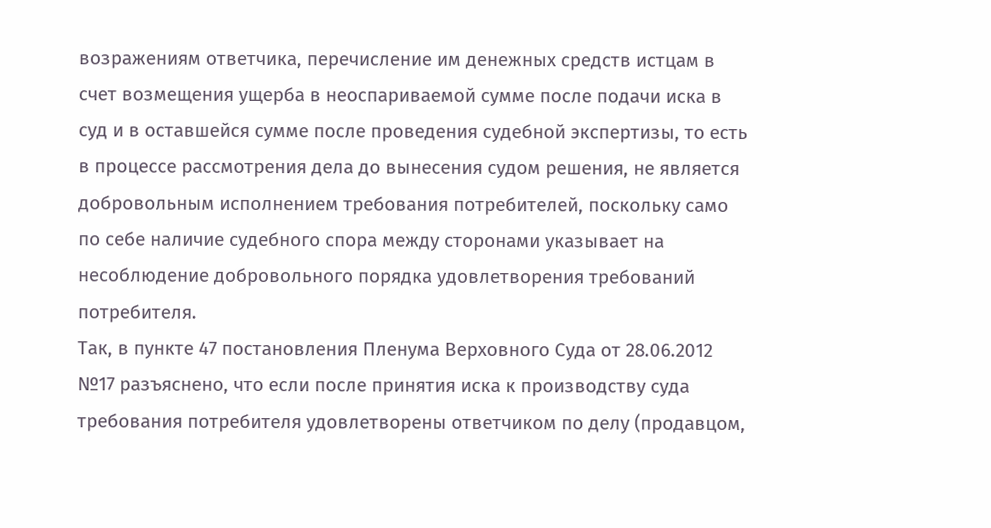возражениям ответчика, перечисление им денежных средств истцам в счет возмещения ущерба в неоспариваемой сумме после подачи иска в суд и в оставшейся сумме после проведения судебной экспертизы, то есть в процессе рассмотрения дела до вынесения судом решения, не является добровольным исполнением требования потребителей, поскольку само по себе наличие судебного спора между сторонами указывает на несоблюдение добровольного порядка удовлетворения требований потребителя.
Так, в пункте 47 постановления Пленума Верховного Суда от 28.06.2012 №17 разъяснено, что если после принятия иска к производству суда требования потребителя удовлетворены ответчиком по делу (продавцом,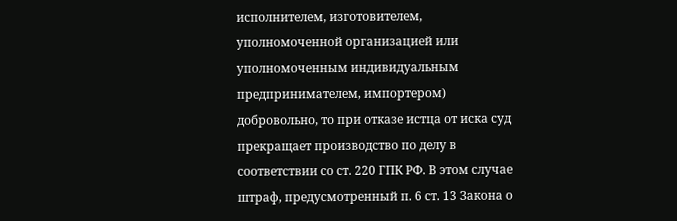исполнителем, изготовителем, уполномоченной организацией или уполномоченным индивидуальным предпринимателем, импортером) добровольно, то при отказе истца от иска суд прекращает производство по делу в соответствии со ст. 220 ГПК РФ. В этом случае штраф, предусмотренный п. 6 ст. 13 Закона о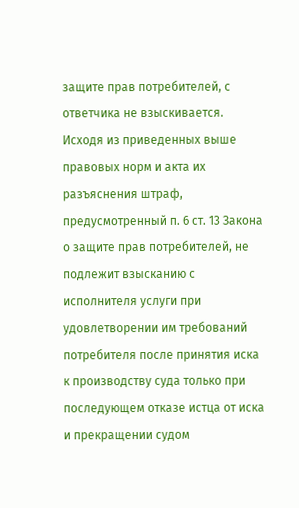защите прав потребителей, с ответчика не взыскивается.
Исходя из приведенных выше правовых норм и акта их разъяснения штраф, предусмотренный п. 6 ст. 13 Закона о защите прав потребителей, не подлежит взысканию с исполнителя услуги при удовлетворении им требований потребителя после принятия иска к производству суда только при последующем отказе истца от иска и прекращении судом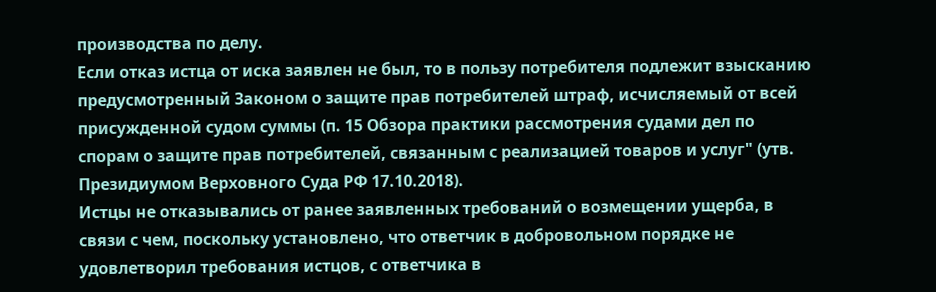производства по делу.
Если отказ истца от иска заявлен не был, то в пользу потребителя подлежит взысканию предусмотренный Законом о защите прав потребителей штраф, исчисляемый от всей присужденной судом суммы (п. 15 Обзора практики рассмотрения судами дел по спорам о защите прав потребителей, связанным с реализацией товаров и услуг" (утв. Президиумом Верховного Суда РФ 17.10.2018).
Истцы не отказывались от ранее заявленных требований о возмещении ущерба, в связи с чем, поскольку установлено, что ответчик в добровольном порядке не удовлетворил требования истцов, с ответчика в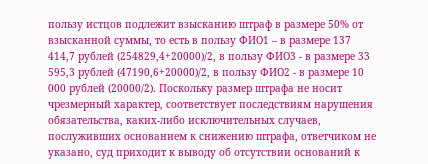пользу истцов подлежит взысканию штраф в размере 50% от взысканной суммы, то есть в пользу ФИО1 – в размере 137 414,7 рублей (254829,4+20000)/2, в пользу ФИО3 - в размере 33 595,3 рублей (47190,6+20000)/2, в пользу ФИО2 - в размере 10 000 рублей (20000/2). Поскольку размер штрафа не носит чрезмерный характер, соответствует последствиям нарушения обязательства, каких-либо исключительных случаев, послуживших основанием к снижению штрафа, ответчиком не указано, суд приходит к выводу об отсутствии оснований к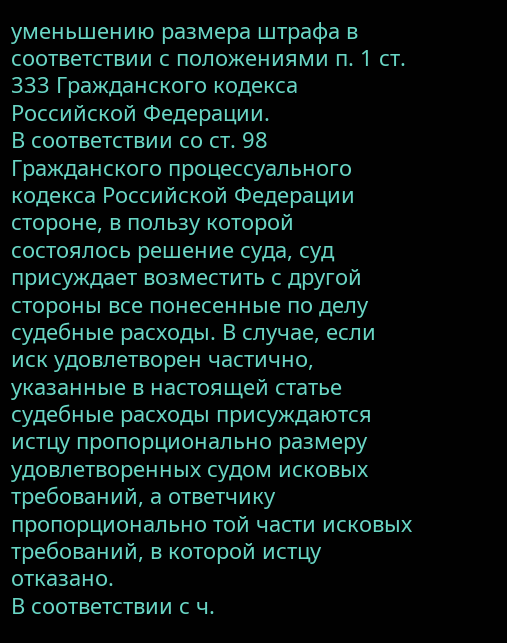уменьшению размера штрафа в соответствии с положениями п. 1 ст. 333 Гражданского кодекса Российской Федерации.
В соответствии со ст. 98 Гражданского процессуального кодекса Российской Федерации стороне, в пользу которой состоялось решение суда, суд присуждает возместить с другой стороны все понесенные по делу судебные расходы. В случае, если иск удовлетворен частично, указанные в настоящей статье судебные расходы присуждаются истцу пропорционально размеру удовлетворенных судом исковых требований, а ответчику пропорционально той части исковых требований, в которой истцу отказано.
В соответствии с ч.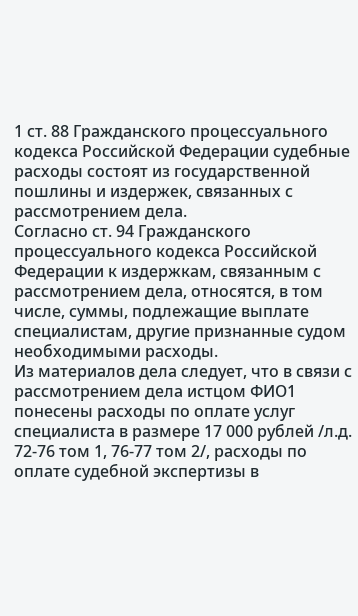1 ст. 88 Гражданского процессуального кодекса Российской Федерации судебные расходы состоят из государственной пошлины и издержек, связанных с рассмотрением дела.
Согласно ст. 94 Гражданского процессуального кодекса Российской Федерации к издержкам, связанным с рассмотрением дела, относятся, в том числе, суммы, подлежащие выплате специалистам, другие признанные судом необходимыми расходы.
Из материалов дела следует, что в связи с рассмотрением дела истцом ФИО1 понесены расходы по оплате услуг специалиста в размере 17 000 рублей /л.д. 72-76 том 1, 76-77 том 2/, расходы по оплате судебной экспертизы в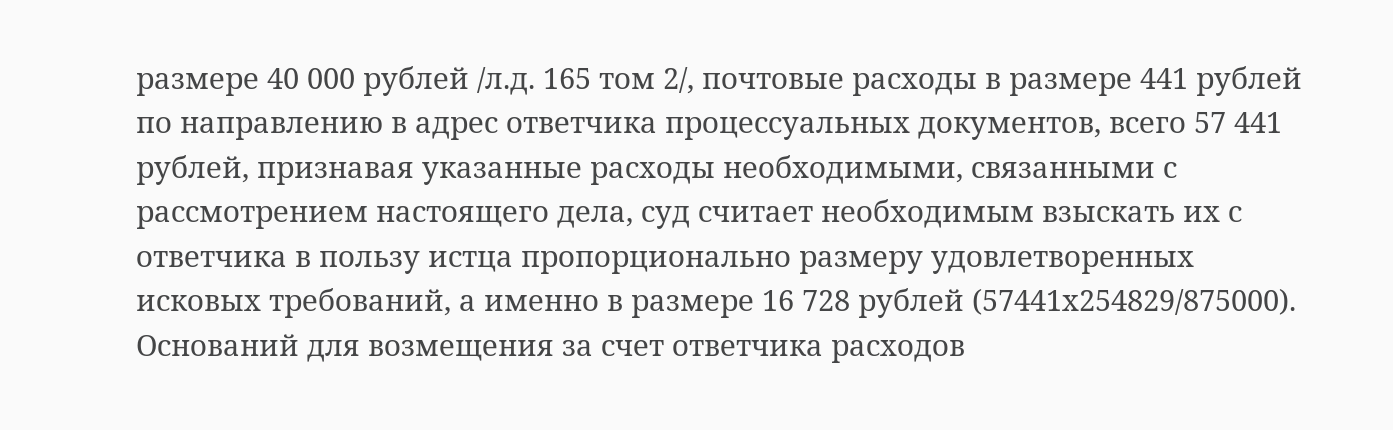размере 40 000 рублей /л.д. 165 том 2/, почтовые расходы в размере 441 рублей по направлению в адрес ответчика процессуальных документов, всего 57 441 рублей, признавая указанные расходы необходимыми, связанными с рассмотрением настоящего дела, суд считает необходимым взыскать их с ответчика в пользу истца пропорционально размеру удовлетворенных исковых требований, а именно в размере 16 728 рублей (57441х254829/875000).
Оснований для возмещения за счет ответчика расходов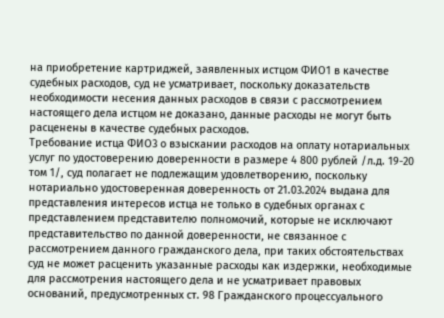на приобретение картриджей, заявленных истцом ФИО1 в качестве судебных расходов, суд не усматривает, поскольку доказательств необходимости несения данных расходов в связи с рассмотрением настоящего дела истцом не доказано, данные расходы не могут быть расценены в качестве судебных расходов.
Требование истца ФИО3 о взыскании расходов на оплату нотариальных услуг по удостоверению доверенности в размере 4 800 рублей /л.д. 19-20 том 1/, суд полагает не подлежащим удовлетворению, поскольку нотариально удостоверенная доверенность от 21.03.2024 выдана для представления интересов истца не только в судебных органах с представлением представителю полномочий, которые не исключают представительство по данной доверенности, не связанное с рассмотрением данного гражданского дела, при таких обстоятельствах суд не может расценить указанные расходы как издержки, необходимые для рассмотрения настоящего дела и не усматривает правовых оснований, предусмотренных ст. 98 Гражданского процессуального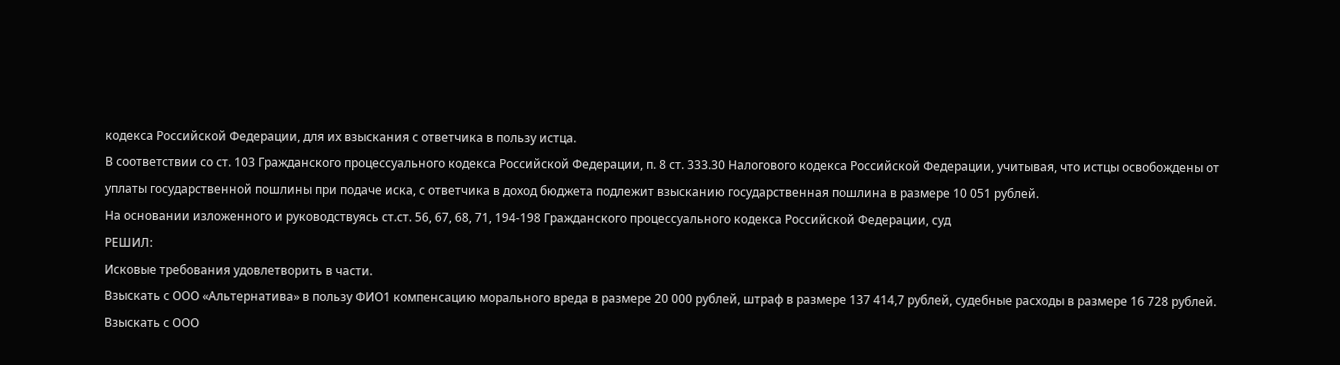кодекса Российской Федерации, для их взыскания с ответчика в пользу истца.
В соответствии со ст. 103 Гражданского процессуального кодекса Российской Федерации, п. 8 ст. 333.30 Налогового кодекса Российской Федерации, учитывая, что истцы освобождены от уплаты государственной пошлины при подаче иска, с ответчика в доход бюджета подлежит взысканию государственная пошлина в размере 10 051 рублей.
На основании изложенного и руководствуясь ст.ст. 56, 67, 68, 71, 194-198 Гражданского процессуального кодекса Российской Федерации, суд
РЕШИЛ:
Исковые требования удовлетворить в части.
Взыскать с ООО «Альтернатива» в пользу ФИО1 компенсацию морального вреда в размере 20 000 рублей, штраф в размере 137 414,7 рублей, судебные расходы в размере 16 728 рублей.
Взыскать с ООО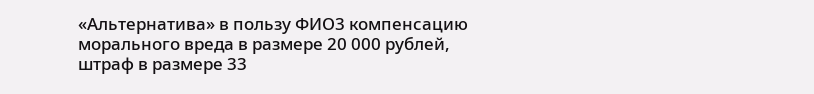«Альтернатива» в пользу ФИО3 компенсацию морального вреда в размере 20 000 рублей, штраф в размере 33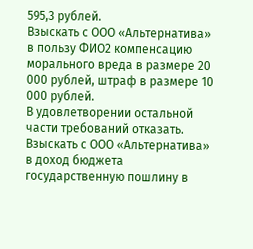595,3 рублей.
Взыскать с ООО «Альтернатива» в пользу ФИО2 компенсацию морального вреда в размере 20 000 рублей, штраф в размере 10 000 рублей.
В удовлетворении остальной части требований отказать.
Взыскать с ООО «Альтернатива» в доход бюджета государственную пошлину в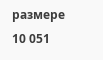размере 10 051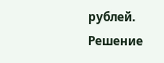рублей.
Решение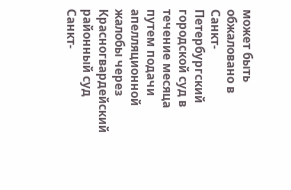может быть обжаловано в Санкт-Петербургский городской суд в течение месяца путем подачи апелляционной жалобы через Красногвардейский районный суд Санкт-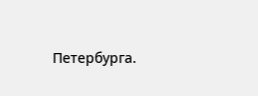Петербурга.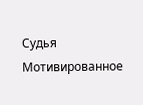Судья
Мотивированное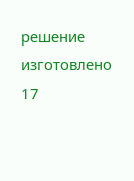решение изготовлено 17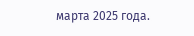марта 2025 года.